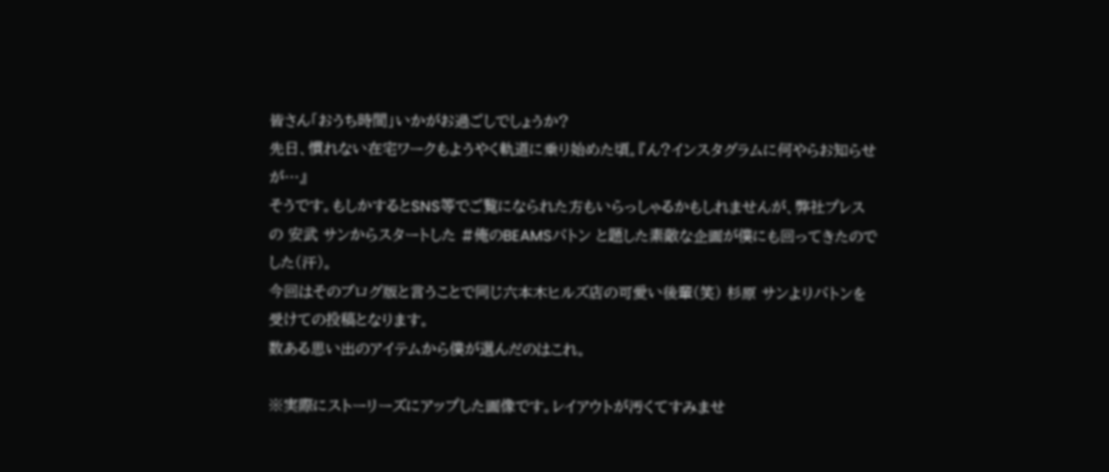皆さん「おうち時間」いかがお過ごしでしょうか?
先日、慣れない在宅ワークもようやく軌道に乗り始めた頃。『ん?インスタグラムに何やらお知らせが…』
そうです。もしかするとSNS等でご覧になられた方もいらっしゃるかもしれませんが、弊社プレスの 安武 サンからスタートした #俺のBEAMSバトン と題した素敵な企画が僕にも回ってきたのでした(汗)。
今回はそのブログ版と言うことで同じ六本木ヒルズ店の可愛い後輩(笑) 杉原 サンよりバトンを受けての投稿となります。
数ある思い出のアイテムから僕が選んだのはこれ。

※実際にストーリーズにアップした画像です。レイアウトが汚くてすみませ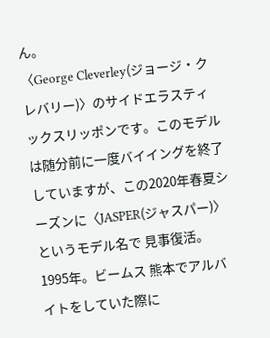ん。
〈George Cleverley(ジョージ・クレバリー)〉のサイドエラスティックスリッポンです。このモデルは随分前に一度バイイングを終了していますが、この2020年春夏シーズンに〈JASPER(ジャスパー)〉というモデル名で 見事復活。
1995年。ビームス 熊本でアルバイトをしていた際に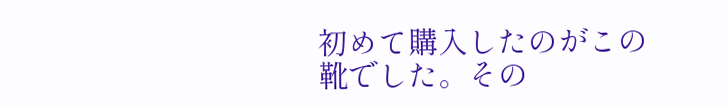初めて購入したのがこの靴でした。その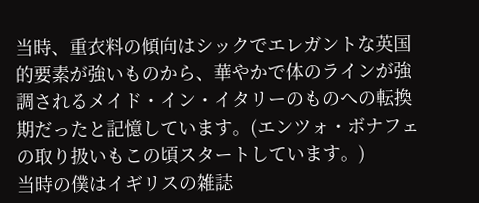当時、重衣料の傾向はシックでエレガントな英国的要素が強いものから、華やかで体のラインが強調されるメイド・イン・イタリーのものへの転換期だったと記憶しています。(エンツォ・ボナフェの取り扱いもこの頃スタートしています。)
当時の僕はイギリスの雑誌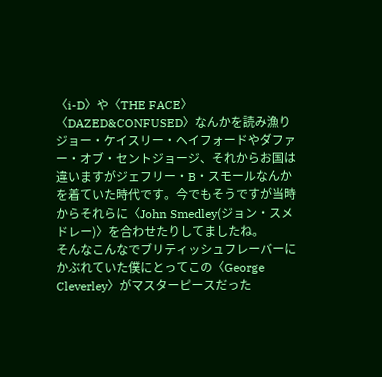〈i-D〉や〈THE FACE〉〈DAZED&CONFUSED〉なんかを読み漁りジョー・ケイスリー・ヘイフォードやダファー・オブ・セントジョージ、それからお国は違いますがジェフリー・B・スモールなんかを着ていた時代です。今でもそうですが当時からそれらに〈John Smedley(ジョン・スメドレー)〉を合わせたりしてましたね。
そんなこんなでブリティッシュフレーバーにかぶれていた僕にとってこの〈George Cleverley〉がマスターピースだった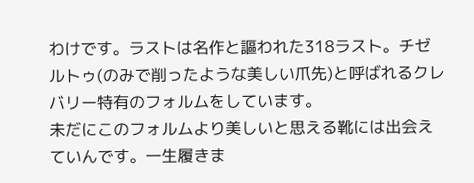わけです。ラストは名作と謳われた318ラスト。チゼルトゥ(のみで削ったような美しい爪先)と呼ばれるクレバリー特有のフォルムをしています。
未だにこのフォルムより美しいと思える靴には出会えていんです。一生履きま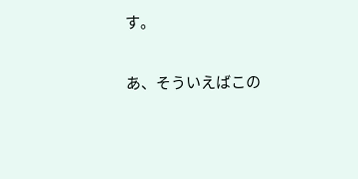す。

あ、そういえばこの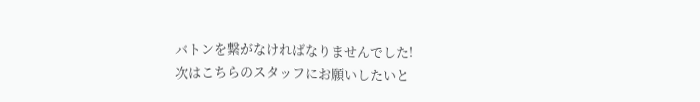バトンを繋がなければなりませんでした!
次はこちらのスタッフにお願いしたいと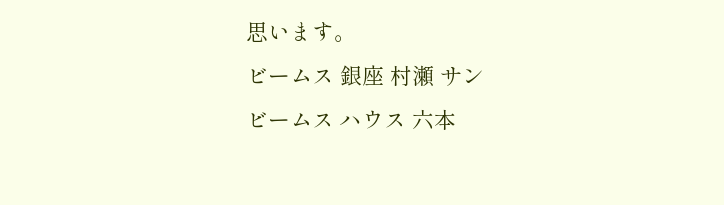思います。
ビームス 銀座 村瀬 サン
ビームス ハウス 六本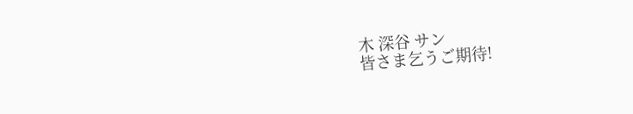木 深谷 サン
皆さま乞うご期待!